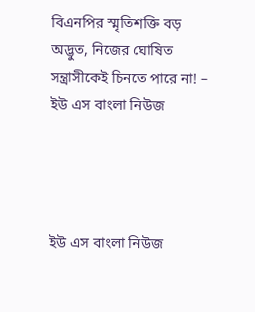বিএনপির স্মৃতিশক্তি বড় অদ্ভুত, নিজের ঘোষিত সন্ত্রাসীকেই চিনতে পারে না! – ইউ এস বাংলা নিউজ




ইউ এস বাংলা নিউজ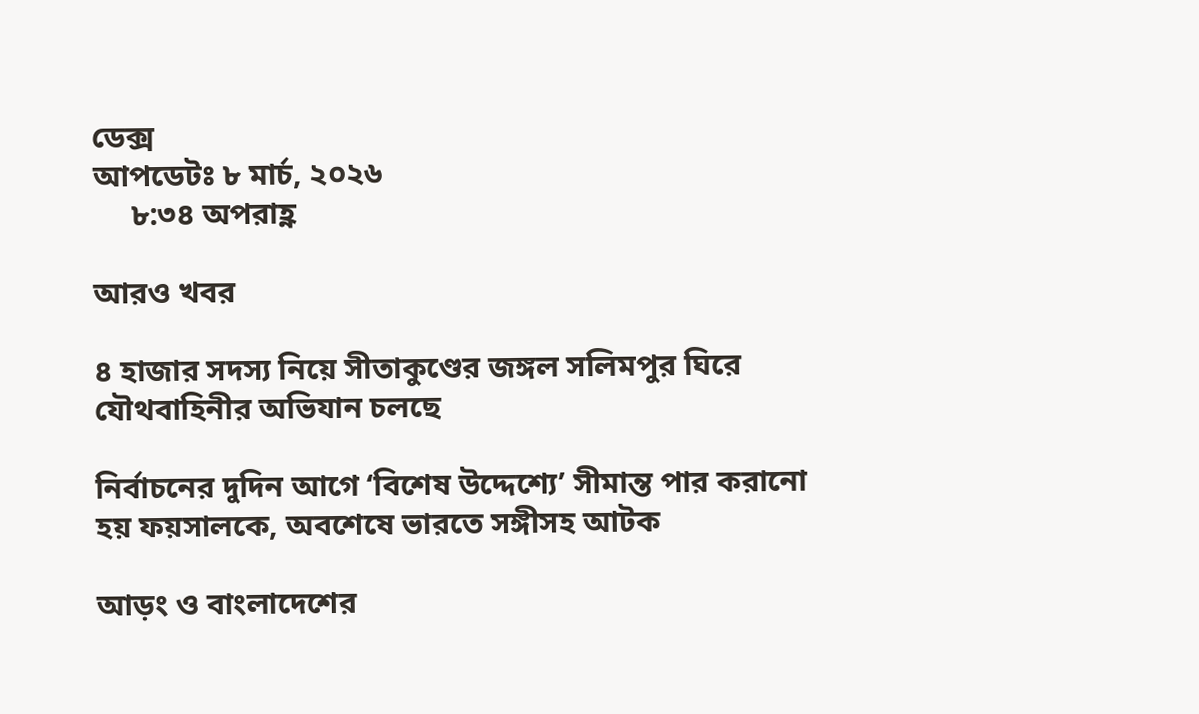ডেক্স
আপডেটঃ ৮ মার্চ, ২০২৬
     ৮:৩৪ অপরাহ্ণ

আরও খবর

৪ হাজার সদস্য নিয়ে সীতাকুণ্ডের জঙ্গল সলিমপুর ঘিরে যৌথবাহিনীর অভিযান চলছে

নির্বাচনের দুদিন আগে ‘বিশেষ উদ্দেশ্যে’ সীমান্ত পার করানো হয় ফয়সালকে, অবশেষে ভারতে সঙ্গীসহ আটক

আড়ং ও বাংলাদেশের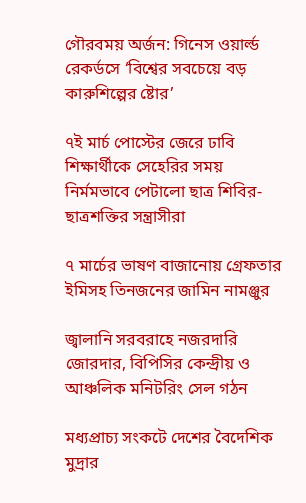গৌরবময় অর্জন: গিনেস ওয়ার্ল্ড রেকর্ডসে ‘বিশ্বের সবচেয়ে বড় কারুশিল্পের ষ্টোর’

৭ই মার্চ পোস্টের জেরে ঢাবি শিক্ষার্থীকে সেহেরির সময় নির্মমভাবে পেটালো ছাত্র শিবির-ছাত্রশক্তির সন্ত্রাসীরা

৭ মার্চের ভাষণ বাজানোয় গ্রেফতার ইমিসহ তিনজনের জামিন নামঞ্জুর

জ্বালানি সরবরাহে নজরদারি জোরদার, বিপিসির কেন্দ্রীয় ও আঞ্চলিক মনিটরিং সেল গঠন

মধ্যপ্রাচ্য সংকটে দেশের বৈদেশিক মুদ্রার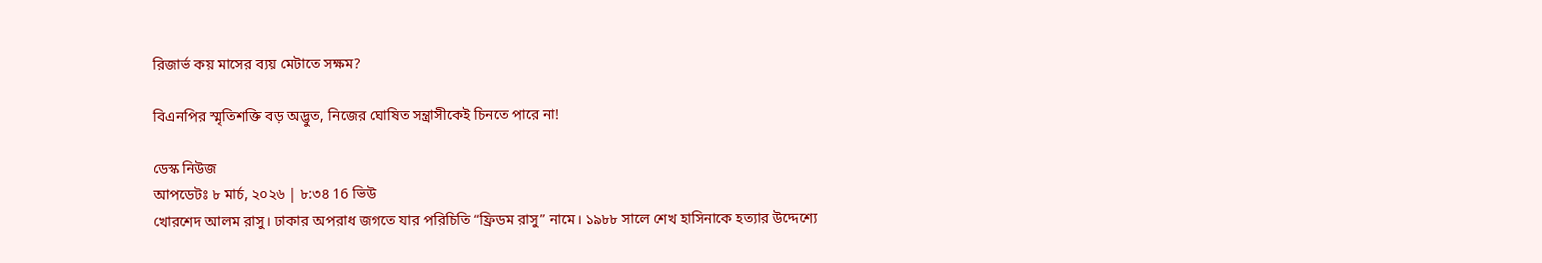রিজার্ভ কয় মাসের ব্যয় মেটাতে সক্ষম?

বিএনপির স্মৃতিশক্তি বড় অদ্ভুত, নিজের ঘোষিত সন্ত্রাসীকেই চিনতে পারে না!

ডেস্ক নিউজ
আপডেটঃ ৮ মার্চ, ২০২৬ | ৮:৩৪ 16 ভিউ
খোরশেদ আলম রাসু। ঢাকার অপরাধ জগতে যার পরিচিতি “ফ্রিডম রাসু” নামে। ১৯৮৮ সালে শেখ হাসিনাকে হত্যার উদ্দেশ্যে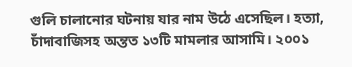গুলি চালানোর ঘটনায় যার নাম উঠে এসেছিল। হত্যা, চাঁদাবাজিসহ অন্তত ১৩টি মামলার আসামি। ২০০১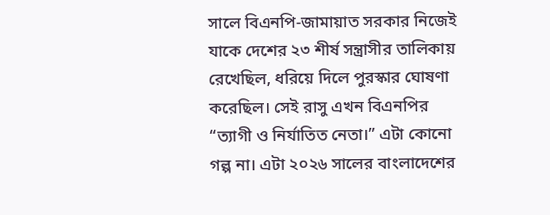সালে বিএনপি-জামায়াত সরকার নিজেই যাকে দেশের ২৩ শীর্ষ সন্ত্রাসীর তালিকায় রেখেছিল, ধরিয়ে দিলে পুরস্কার ঘোষণা করেছিল। সেই রাসু এখন বিএনপির “ত্যাগী ও নির্যাতিত নেতা।” এটা কোনো গল্প না। এটা ২০২৬ সালের বাংলাদেশের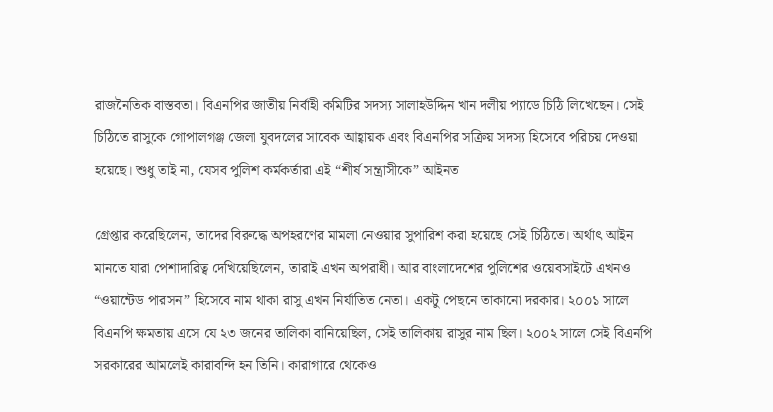রাজনৈতিক বাস্তবতা। বিএনপির জাতীয় নির্বাহী কমিটির সদস্য সালাহউদ্দিন খান দলীয় প্যাডে চিঠি লিখেছেন। সেই চিঠিতে রাসুকে গোপালগঞ্জ জেলা যুবদলের সাবেক আহ্বায়ক এবং বিএনপির সক্রিয় সদস্য হিসেবে পরিচয় দেওয়া হয়েছে। শুধু তাই না, যেসব পুলিশ কর্মকর্তারা এই “শীর্ষ সন্ত্রাসীকে” আইনত

গ্রেপ্তার করেছিলেন, তাদের বিরুদ্ধে অপহরণের মামলা নেওয়ার সুপারিশ করা হয়েছে সেই চিঠিতে। অর্থাৎ আইন মানতে যারা পেশাদারিত্ব দেখিয়েছিলেন, তারাই এখন অপরাধী। আর বাংলাদেশের পুলিশের ওয়েবসাইটে এখনও “ওয়ান্টেড পারসন” হিসেবে নাম থাকা রাসু এখন নির্যাতিত নেতা। একটু পেছনে তাকানো দরকার। ২০০১ সালে বিএনপি ক্ষমতায় এসে যে ২৩ জনের তালিকা বানিয়েছিল, সেই তালিকায় রাসুর নাম ছিল। ২০০২ সালে সেই বিএনপি সরকারের আমলেই কারাবন্দি হন তিনি। কারাগারে থেকেও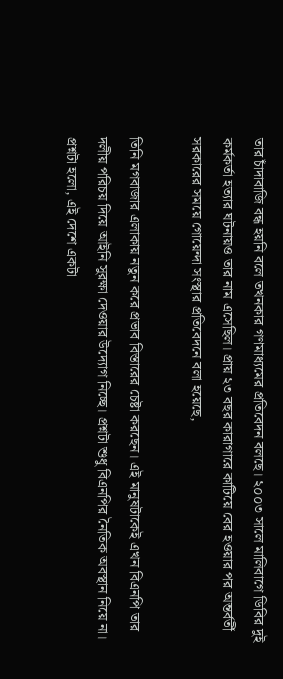তার চাঁদাবাজি বন্ধ হয়নি বলে তখনকার গণমাধ্যমের প্রতিবেদন বলছে। ২০০৩ সালে মালিবাগে ডিবির দুই কর্মকর্তা হত্যার ঘটনায়ও তার নাম এসেছিল। প্রায় ২৩ বছর কারাগারে কাটিয়ে বের হওয়ার পর অন্তর্বর্তী সরকারের সময়ে গোয়েন্দা সংস্থার প্রতিবেদনে বলা হয়েছে,

তিনি মগবাজার এলাকায় নতুন করে প্রভাব বিস্তারের চেষ্টা করছেন। এই মানুষটাকেই এখন বিএনপি তার দলীয় পরিচয় দিয়ে আইনি সুরক্ষা দেওয়ার উদ্যোগ নিচ্ছে। প্রশ্নটা শুধু বিএনপির নৈতিক অবস্থান নিয়ে না। প্রশ্নটা হলো, এই দেশে একটা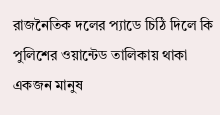রাজনৈতিক দলের প্যাডে চিঠি দিলে কি পুলিশের ওয়ান্টেড তালিকায় থাকা একজন মানুষ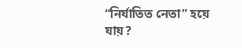“নির্যাতিত নেতা” হয়ে যায়?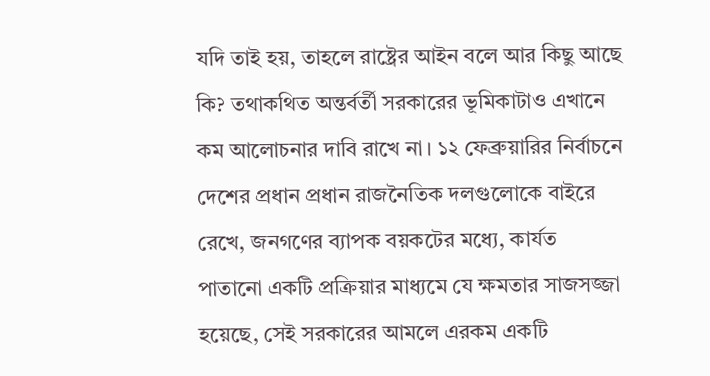যদি তাই হয়, তাহলে রাষ্ট্রের আইন বলে আর কিছু আছে কি? তথাকথিত অন্তর্বর্তী সরকারের ভূমিকাটাও এখানে কম আলোচনার দাবি রাখে না। ১২ ফেব্রুয়ারির নির্বাচনে দেশের প্রধান প্রধান রাজনৈতিক দলগুলোকে বাইরে রেখে, জনগণের ব্যাপক বয়কটের মধ্যে, কার্যত পাতানো একটি প্রক্রিয়ার মাধ্যমে যে ক্ষমতার সাজসজ্জা হয়েছে, সেই সরকারের আমলে এরকম একটি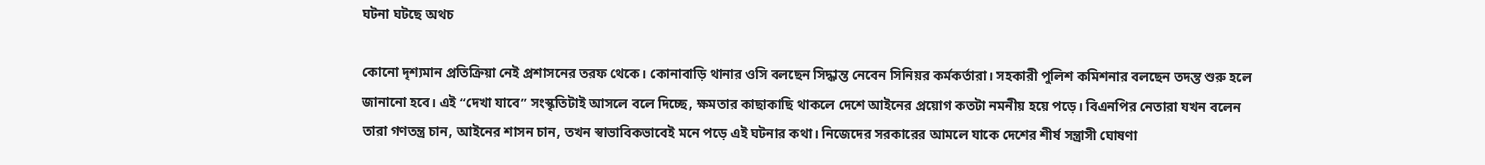ঘটনা ঘটছে অথচ

কোনো দৃশ্যমান প্রতিক্রিয়া নেই প্রশাসনের তরফ থেকে। কোনাবাড়ি থানার ওসি বলছেন সিদ্ধান্ত নেবেন সিনিয়র কর্মকর্তারা। সহকারী পুলিশ কমিশনার বলছেন তদন্ত শুরু হলে জানানো হবে। এই “দেখা যাবে” সংস্কৃতিটাই আসলে বলে দিচ্ছে, ক্ষমতার কাছাকাছি থাকলে দেশে আইনের প্রয়োগ কতটা নমনীয় হয়ে পড়ে। বিএনপির নেতারা যখন বলেন তারা গণতন্ত্র চান, আইনের শাসন চান, তখন স্বাভাবিকভাবেই মনে পড়ে এই ঘটনার কথা। নিজেদের সরকারের আমলে যাকে দেশের শীর্ষ সন্ত্রাসী ঘোষণা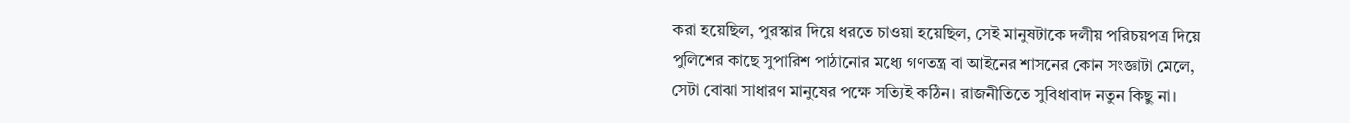করা হয়েছিল, পুরস্কার দিয়ে ধরতে চাওয়া হয়েছিল, সেই মানুষটাকে দলীয় পরিচয়পত্র দিয়ে পুলিশের কাছে সুপারিশ পাঠানোর মধ্যে গণতন্ত্র বা আইনের শাসনের কোন সংজ্ঞাটা মেলে, সেটা বোঝা সাধারণ মানুষের পক্ষে সত্যিই কঠিন। রাজনীতিতে সুবিধাবাদ নতুন কিছু না।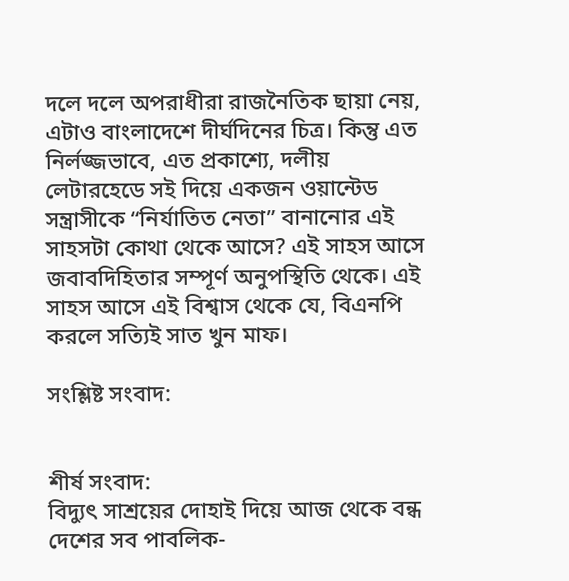দলে দলে অপরাধীরা রাজনৈতিক ছায়া নেয়, এটাও বাংলাদেশে দীর্ঘদিনের চিত্র। কিন্তু এত নির্লজ্জভাবে, এত প্রকাশ্যে, দলীয় লেটারহেডে সই দিয়ে একজন ওয়ান্টেড সন্ত্রাসীকে “নির্যাতিত নেতা” বানানোর এই সাহসটা কোথা থেকে আসে? এই সাহস আসে জবাবদিহিতার সম্পূর্ণ অনুপস্থিতি থেকে। এই সাহস আসে এই বিশ্বাস থেকে যে, বিএনপি করলে সত্যিই সাত খুন মাফ।

সংশ্লিষ্ট সংবাদ:


শীর্ষ সংবাদ:
বিদ্যুৎ সাশ্রয়ের দোহাই দিয়ে আজ থেকে বন্ধ দেশের সব পাবলিক-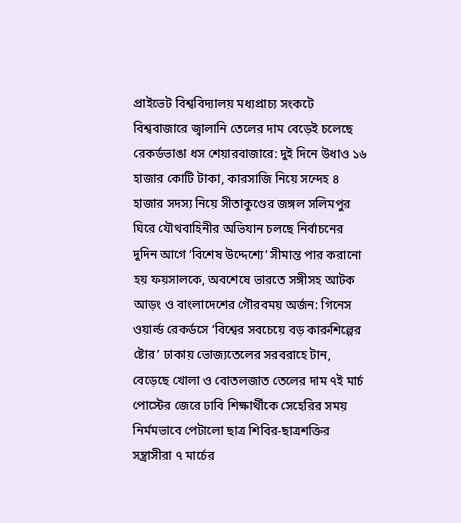প্রাইভেট বিশ্ববিদ্যালয় মধ্যপ্রাচ্য সংকটে বিশ্ববাজারে জ্বালানি তেলের দাম বেড়েই চলেছে রেকর্ডভাঙা ধস শেয়ারবাজারে: দুই দিনে উধাও ১৬ হাজার কোটি টাকা, কারসাজি নিয়ে সন্দেহ ৪ হাজার সদস্য নিয়ে সীতাকুণ্ডের জঙ্গল সলিমপুর ঘিরে যৌথবাহিনীর অভিযান চলছে নির্বাচনের দুদিন আগে ‘বিশেষ উদ্দেশ্যে’ সীমান্ত পার করানো হয় ফয়সালকে, অবশেষে ভারতে সঙ্গীসহ আটক আড়ং ও বাংলাদেশের গৌরবময় অর্জন: গিনেস ওয়ার্ল্ড রেকর্ডসে ‘বিশ্বের সবচেয়ে বড় কারুশিল্পের ষ্টোর’ ঢাকায় ভোজ্যতেলের সরবরাহে টান, বেড়েছে খোলা ও বোতলজাত তেলের দাম ৭ই মার্চ পোস্টের জেরে ঢাবি শিক্ষার্থীকে সেহেরির সময় নির্মমভাবে পেটালো ছাত্র শিবির-ছাত্রশক্তির সন্ত্রাসীরা ৭ মার্চের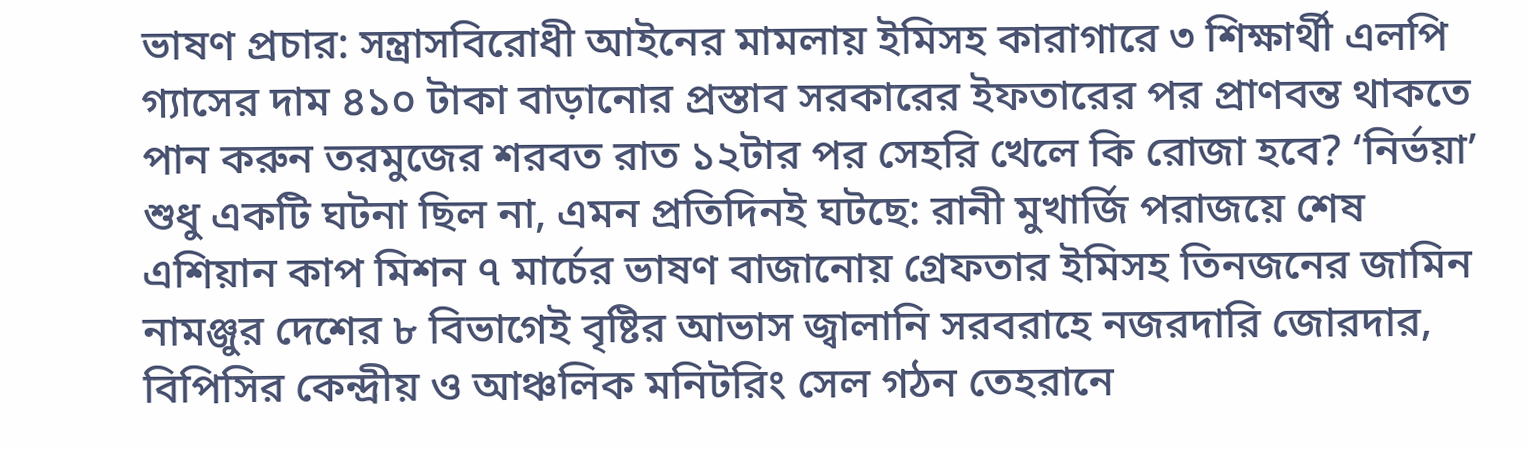ভাষণ প্রচার: সন্ত্রাসবিরোধী আইনের মামলায় ইমিসহ কারাগারে ৩ শিক্ষার্থী এলপি গ্যাসের দাম ৪১০ টাকা বাড়ানোর প্রস্তাব সরকারের ইফতারের পর প্রাণবন্ত থাকতে পান করুন তরমুজের শরবত রাত ১২টার পর সেহরি খেলে কি রোজা হবে? ‘নির্ভয়া’ শুধু একটি ঘটনা ছিল না, এমন প্রতিদিনই ঘটছে: রানী মুখার্জি পরাজয়ে শেষ এশিয়ান কাপ মিশন ৭ মার্চের ভাষণ বাজানোয় গ্রেফতার ইমিসহ তিনজনের জামিন নামঞ্জুর দেশের ৮ বিভাগেই বৃষ্টির আভাস জ্বালানি সরবরাহে নজরদারি জোরদার, বিপিসির কেন্দ্রীয় ও আঞ্চলিক মনিটরিং সেল গঠন তেহরানে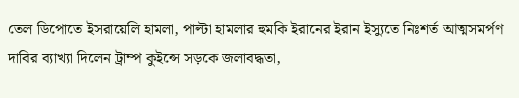তেল ডিপোতে ইসরায়েলি হামলা, পাল্টা হামলার হুমকি ইরানের ইরান ইস্যুতে নিঃশর্ত আত্মসমর্পণ দাবির ব্যাখ্যা দিলেন ট্রাম্প কুইন্সে সড়কে জলাবদ্ধতা,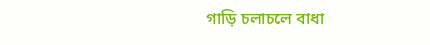গাড়ি চলাচলে বাধা